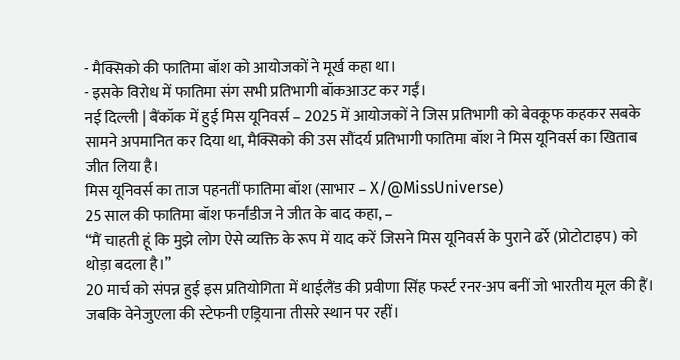- मैक्सिको की फातिमा बॉश को आयोजकों ने मूर्ख कहा था।
- इसके विरोध में फातिमा संग सभी प्रतिभागी बॉकआउट कर गईं।
नई दिल्ली | बैंकॉक में हुई मिस यूनिवर्स – 2025 में आयोजकों ने जिस प्रतिभागी को बेवकूफ कहकर सबके सामने अपमानित कर दिया था, मैक्सिको की उस सौंदर्य प्रतिभागी फातिमा बॉश ने मिस यूनिवर्स का खिताब जीत लिया है।
मिस यूनिवर्स का ताज पहनतीं फातिमा बॉश (साभार – X/@MissUniverse)
25 साल की फातिमा बॉश फर्नांडीज ने जीत के बाद कहा, –
“मैं चाहती हूं कि मुझे लोग ऐसे व्यक्ति के रूप में याद करें जिसने मिस यूनिवर्स के पुराने ढर्रे (प्रोटोटाइप) को थोड़ा बदला है।”
20 मार्च को संपन्न हुई इस प्रतियोगिता में थाईलैंड की प्रवीणा सिंह फर्स्ट रनर-अप बनीं जो भारतीय मूल की हैं। जबकि वेनेजुएला की स्टेफनी एड्रियाना तीसरे स्थान पर रहीं।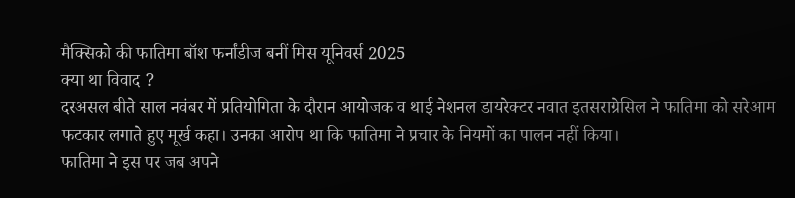मैक्सिको की फातिमा बॉश फर्नांडीज बनीं मिस यूनिवर्स 2025
क्या था विवाद ?
दरअसल बीते साल नवंबर में प्रतियोगिता के दौरान आयोजक व थाई नेशनल डायरेक्टर नवात इतसराग्रेसिल ने फातिमा को सरेआम फटकार लगाते हुए मूर्ख कहा। उनका आरोप था कि फातिमा ने प्रचार के नियमों का पालन नहीं किया।
फातिमा ने इस पर जब अपने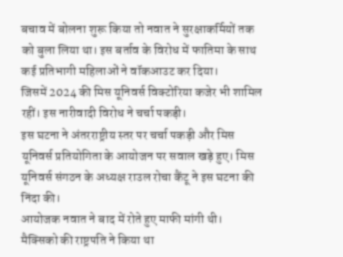बचाव में बोलना शुरू किया तो नवात ने सुरक्षाकर्मियों तक को बुला लिया था। इस बर्ताव के विरोध में फातिमा के साथ कई प्रतिभागी महिलाओं ने वॉकआउट कर दिया।
जिसमें 2024 की मिस यूनिवर्स विक्टोरिया कजेर भी शामिल रहीं। इस नारीवादी विरोध ने चर्चा पकड़ी।
इस घटना ने अंतरराष्ट्रीय स्तर पर चर्चा पकड़ी और मिस यूनिवर्स प्रतियोगिता के आयोजन पर सवाल खड़े हुए। मिस यूनिवर्स संगठन के अध्यक्ष राउल रोचा कैंटू ने इस घटना की निंदा की।
आयोजक नवात ने बाद में रोते हुए माफी मांगी थी।
मैक्सिको की राष्ट्रपति ने किया था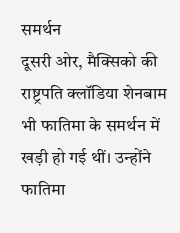समर्थन
दूसरी ओर, मैक्सिको की राष्ट्रपति क्लॉडिया शेनबाम भी फातिमा के समर्थन में खड़ी हो गई थीं। उन्होंने फातिमा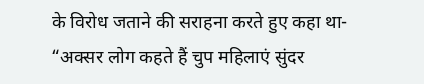के विरोध जताने की सराहना करते हुए कहा था-
“अक्सर लोग कहते हैं चुप महिलाएं सुंदर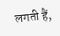लगती हैं,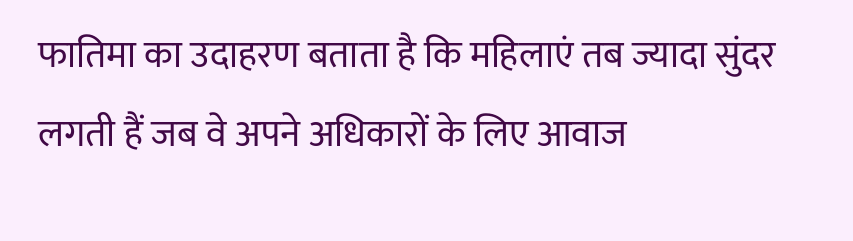फातिमा का उदाहरण बताता है कि महिलाएं तब ज्यादा सुंदर लगती हैं जब वे अपने अधिकारों के लिए आवाज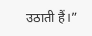उठाती हैं।”